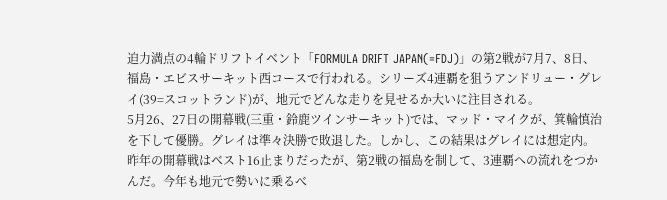迫力満点の4輪ドリフトイベント「FORMULA DRIFT JAPAN(=FDJ)」の第2戦が7月7、8日、福島・エビスサーキット西コースで行われる。シリーズ4連覇を狙うアンドリュー・グレイ(39=スコットランド)が、地元でどんな走りを見せるか大いに注目される。
5月26、27日の開幕戦(三重・鈴鹿ツインサーキット)では、マッド・マイクが、箕輪慎治を下して優勝。グレイは準々決勝で敗退した。しかし、この結果はグレイには想定内。昨年の開幕戦はベスト16止まりだったが、第2戦の福島を制して、3連覇への流れをつかんだ。今年も地元で勢いに乗るべ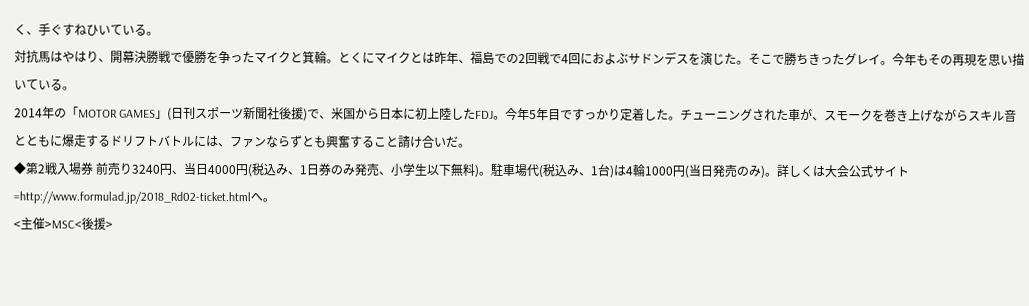く、手ぐすねひいている。
対抗馬はやはり、開幕決勝戦で優勝を争ったマイクと箕輪。とくにマイクとは昨年、福島での2回戦で4回におよぶサドンデスを演じた。そこで勝ちきったグレイ。今年もその再現を思い描いている。
2014年の「MOTOR GAMES」(日刊スポーツ新聞社後援)で、米国から日本に初上陸したFDJ。今年5年目ですっかり定着した。チューニングされた車が、スモークを巻き上げながらスキル音とともに爆走するドリフトバトルには、ファンならずとも興奮すること請け合いだ。
◆第2戦入場券 前売り3240円、当日4000円(税込み、1日券のみ発売、小学生以下無料)。駐車場代(税込み、1台)は4輪1000円(当日発売のみ)。詳しくは大会公式サイト=http://www.formulad.jp/2018_Rd02-ticket.htmlへ。
<主催>MSC<後援>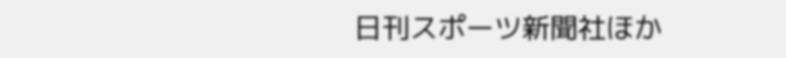日刊スポーツ新聞社ほか